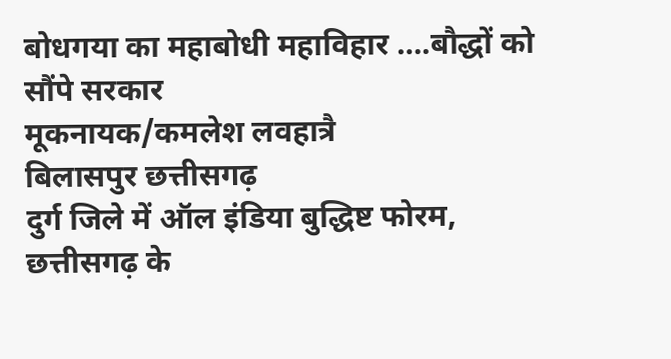बोधगया का महाबोधी महाविहार ….बौद्धों को सौंपे सरकार
मूकनायक/कमलेश लवहात्रै
बिलासपुर छत्तीसगढ़
दुर्ग जिले में ऑल इंडिया बुद्धिष्ट फोरम, छत्तीसगढ़ के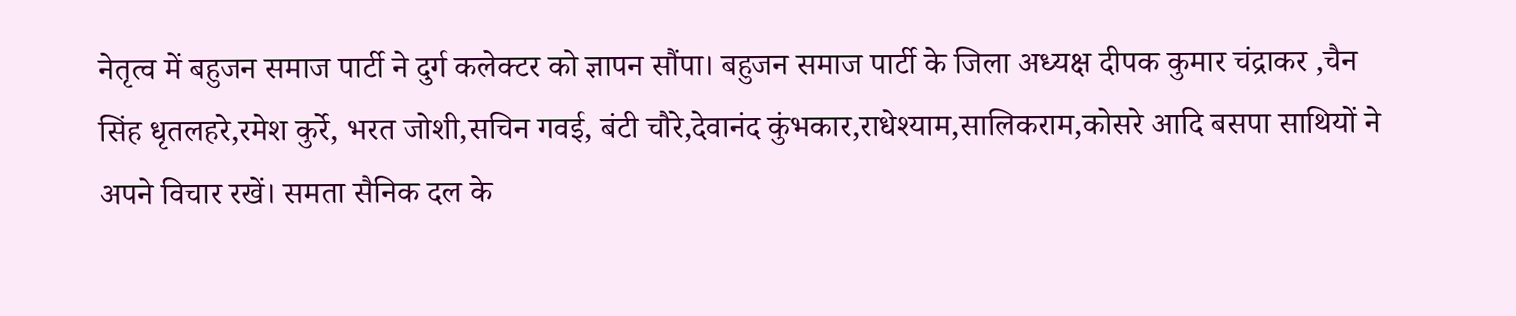नेतृत्व में बहुजन समाज पार्टी ने दुर्ग कलेक्टर को ज्ञापन सौंपा। बहुजन समाज पार्टी के जिला अध्यक्ष दीपक कुमार चंद्राकर ,चैन सिंह धृतलहरे,रमेश कुर्रे, भरत जोशी,सचिन गवई, बंटी चौरे,देवानंद कुंभकार,राधेश्याम,सालिकराम,कोसरे आदि बसपा साथियों ने अपने विचार रखें। समता सैनिक दल के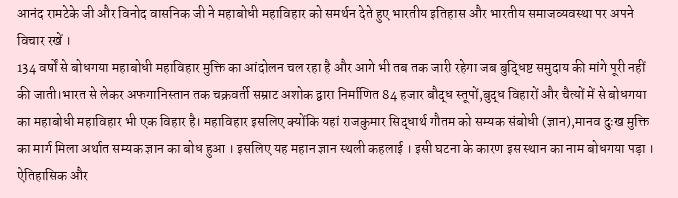आनंद रामटेके जी और विनोद वासनिक जी ने महाबोधी महाविहार को समर्थन देते हुए भारतीय इतिहास और भारतीय समाजव्यवस्था पर अपने विचार रखें ।
134 वर्षों से बोधगया महाबोधी महाविहार मुक्ति का आंदोलन चल रहा है और आगे भी तब तक जारी रहेगा जब बुद्धिष्ट समुदाय की मांगे पूरी नहीं की जाती।भारत से लेकर अफगानिस्तान तक चक्रवर्ती सम्राट अशोक द्वारा निर्माणित 84 हजार बौद्ध स्तूपों,बुद्ध विहारों और चैत्यों में से बोधगया का महाबोधी महाविहार भी एक विहार है। महाविहार इसलिए क्योंकि यहां राजकुमार सिद्धार्थ गौतम को सम्यक संबोधी (ज्ञान),मानव दुःख मुक्ति का मार्ग मिला अर्थात सम्यक ज्ञान का बोध हुआ । इसलिए यह महान ज्ञान स्थली कहलाई । इसी घटना के कारण इस स्थान का नाम बोधगया पड़ा । ऐतिहासिक और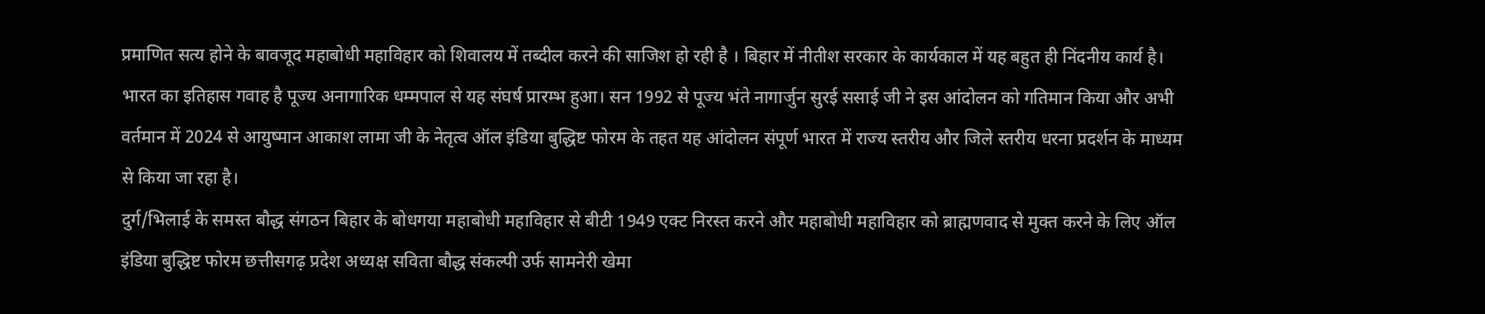प्रमाणित सत्य होने के बावजूद महाबोधी महाविहार को शिवालय में तब्दील करने की साजिश हो रही है । बिहार में नीतीश सरकार के कार्यकाल में यह बहुत ही निंदनीय कार्य है। भारत का इतिहास गवाह है पूज्य अनागारिक धम्मपाल से यह संघर्ष प्रारम्भ हुआ। सन 1992 से पूज्य भंते नागार्जुन सुरई ससाई जी ने इस आंदोलन को गतिमान किया और अभी वर्तमान में 2024 से आयुष्मान आकाश लामा जी के नेतृत्व ऑल इंडिया बुद्धिष्ट फोरम के तहत यह आंदोलन संपूर्ण भारत में राज्य स्तरीय और जिले स्तरीय धरना प्रदर्शन के माध्यम से किया जा रहा है।
दुर्ग/भिलाई के समस्त बौद्ध संगठन बिहार के बोधगया महाबोधी महाविहार से बीटी 1949 एक्ट निरस्त करने और महाबोधी महाविहार को ब्राह्मणवाद से मुक्त करने के लिए ऑल इंडिया बुद्धिष्ट फोरम छत्तीसगढ़ प्रदेश अध्यक्ष सविता बौद्ध संकल्पी उर्फ सामनेरी खेमा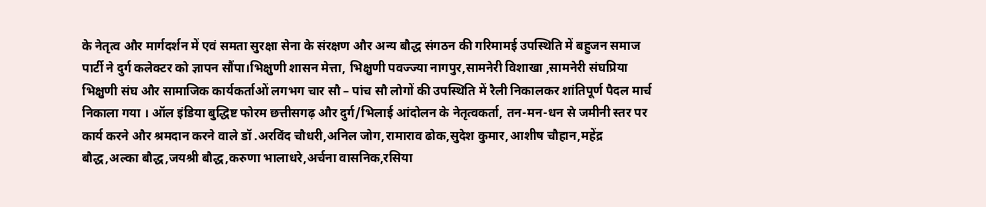के नेतृत्व और मार्गदर्शन में एवं समता सुरक्षा सेना के संरक्षण और अन्य बौद्ध संगठन की गरिमामई उपस्थिति में बहुजन समाज पार्टी ने दुर्ग कलेक्टर को ज्ञापन सौंपा।भिक्षुणी शासन मेत्ता, भिक्षुणी पवज्ज्या नागपुर,सामनेरी विशाखा ,सामनेरी संघप्रिया भिक्षुणी संघ और सामाजिक कार्यकर्ताओं लगभग चार सौ – पांच सौ लोगों की उपस्थिति में रैली निकालकर शांतिपूर्ण पैदल मार्च निकाला गया । ऑल इंडिया बुद्धिष्ट फोरम छत्तीसगढ़ और दुर्ग/भिलाई आंदोलन के नेतृत्वकर्ता, तन-मन-धन से जमीनी स्तर पर कार्य करने और श्रमदान करने वाले डॉ .अरविंद चौधरी,अनिल जोग,रामाराव ढोक,सुदेश कुमार,आशीष चौहान,महेंद्र बौद्ध,अल्का बौद्ध,जयश्री बौद्ध,करुणा भालाधरे,अर्चना वासनिक,रसिया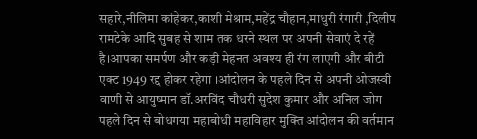सहारे,नीलिमा कांहेकर,काशी मेश्राम,महेंद्र चौहान,माधुरी रंगारी ,दिलीप रामटेके आदि सुबह से शाम तक धरने स्थल पर अपनी सेवाएं दे रहें है।आपका समर्पण और कड़ी मेहनत अवश्य ही रंग लाएगी और बीटी एक्ट 1949 रद्द होकर रहेगा ।आंदोलन के पहले दिन से अपनी ओजस्वी वाणी से आयुष्मान डॉ.अरविंद चौधरी सुदेश कुमार और अनिल जोग पहले दिन से बोधगया महाबोधी महाविहार मुक्ति आंदोलन की वर्तमान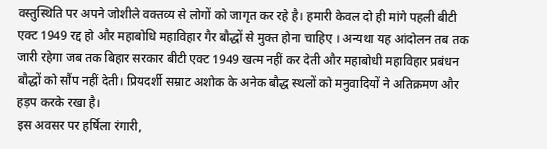वस्तुस्थिति पर अपने जोशीले वक्तव्य से लोगों को जागृत कर रहे है। हमारी केवल दो ही मांगे पहली बीटी एक्ट 1949 रद्द हो और महाबोधि महाविहार गैर बौद्धों से मुक्त होना चाहिए । अन्यथा यह आंदोलन तब तक जारी रहेगा जब तक बिहार सरकार बीटी एक्ट 1949 खत्म नहीं कर देती और महाबोधी महाविहार प्रबंधन बौद्धों को सौंप नहीं देती। प्रियदर्शी सम्राट अशोक के अनेक बौद्ध स्थलों को मनुवादियों ने अतिक्रमण और हड़प करके रखा है।
इस अवसर पर हर्षिला रंगारी,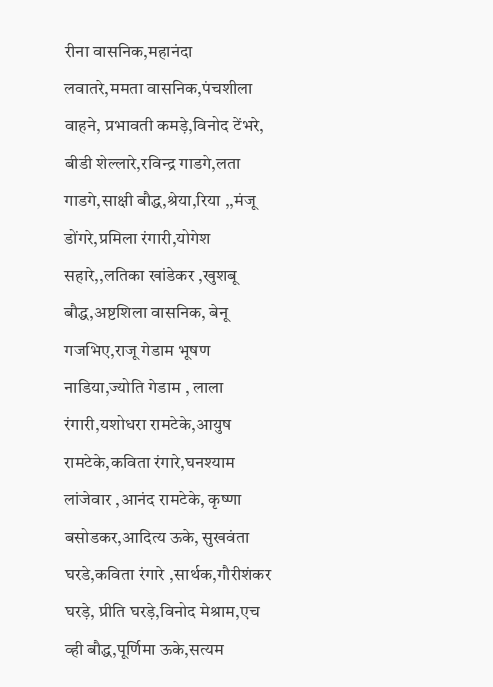रीना वासनिक,महानंदा लवातरे,ममता वासनिक,पंचशीला वाहने, प्रभावती कमड़े,विनोद टेंभरे, बीडी शेल्लारे,रविन्द्र गाडगे,लता गाडगे,साक्षी बौद्ध,श्रेया,रिया ,,मंजू डोंगरे,प्रमिला रंगारी,योगेश सहारे,,लतिका खांडेकर ,खुशबू बौद्ध,अष्टशिला वासनिक, बेनू गजभिए,राजू गेडाम भूषण नाडिया,ज्योति गेडाम , लाला रंगारी,यशोधरा रामटेके,आयुष रामटेके,कविता रंगारे,घनश्याम लांजेवार ,आनंद रामटेके, कृष्णा बसोडकर,आदित्य ऊके, सुखवंता घरडे,कविता रंगारे ,सार्थक,गौरीशंकर घरड़े, प्रीति घरड़े,विनोद मेश्राम,एच व्ही बौद्ध,पूर्णिमा ऊके,सत्यम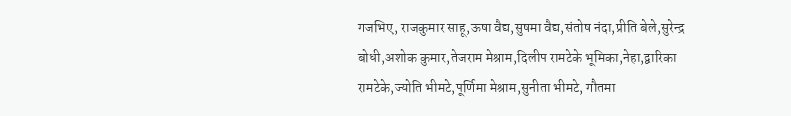गजभिए, राजकुमार साहू,ऊषा वैद्य,सुषमा वैद्य,संतोष नंदा,प्रीति बेले,सुरेन्द्र बोधी,अशोक कुमार,तेजराम मेश्राम,दिलीप रामटेके भूमिका,नेहा,द्वारिका रामटेके,ज्योति भीमटे,पूर्णिमा मेश्राम,सुनीता भीमटे, गौतमा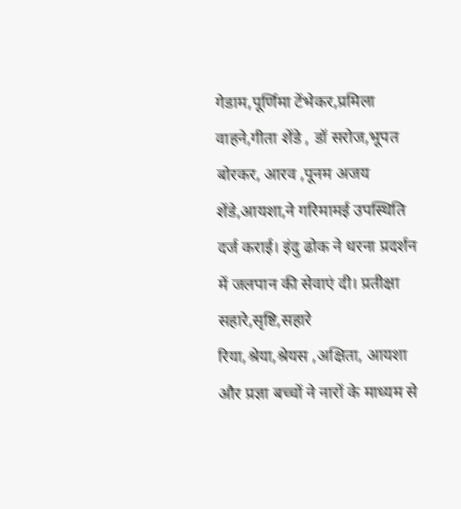गेडाम,पूर्णिमा टेंभेकर,प्रमिला वाहने,गीता शेंडे , डॉ सरोज,भूपत बोरकर, आरव ,पूनम अजय शेंडे,आयशा,ने गरिमामई उपस्थिति दर्ज कराई। इंदु ढोक ने धरना प्रदर्शन में जलपान की सेवाएं दी। प्रतीक्षा सहारे,सृष्टि,सहारे
रिया,श्रेया,श्रेयस ,अक्षिता, आयशा और प्रज्ञा बच्चों ने नारों के माध्यम से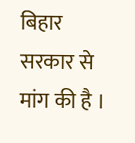बिहार सरकार से मांग की है ।